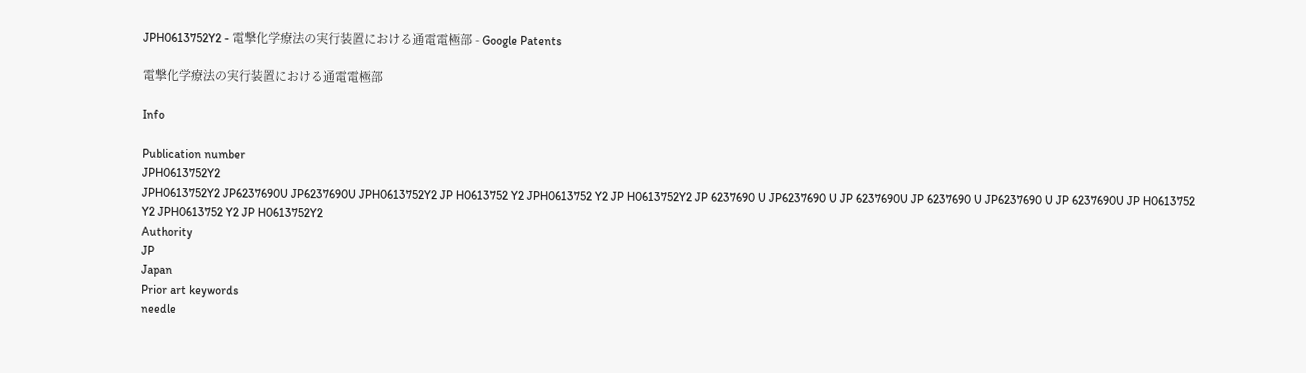JPH0613752Y2 - 電撃化学療法の実行装置における通電電極部 - Google Patents

電撃化学療法の実行装置における通電電極部

Info

Publication number
JPH0613752Y2
JPH0613752Y2 JP6237690U JP6237690U JPH0613752Y2 JP H0613752 Y2 JPH0613752 Y2 JP H0613752Y2 JP 6237690 U JP6237690 U JP 6237690U JP 6237690 U JP6237690 U JP 6237690U JP H0613752 Y2 JPH0613752 Y2 JP H0613752Y2
Authority
JP
Japan
Prior art keywords
needle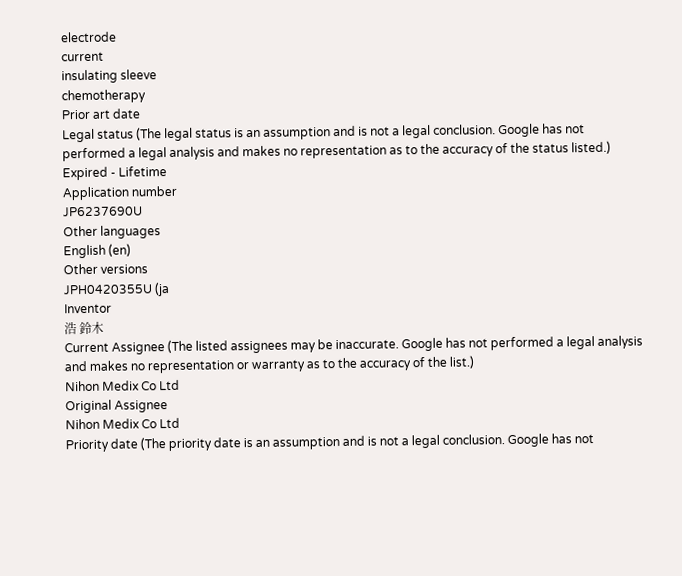electrode
current
insulating sleeve
chemotherapy
Prior art date
Legal status (The legal status is an assumption and is not a legal conclusion. Google has not performed a legal analysis and makes no representation as to the accuracy of the status listed.)
Expired - Lifetime
Application number
JP6237690U
Other languages
English (en)
Other versions
JPH0420355U (ja
Inventor
浩 鈴木
Current Assignee (The listed assignees may be inaccurate. Google has not performed a legal analysis and makes no representation or warranty as to the accuracy of the list.)
Nihon Medix Co Ltd
Original Assignee
Nihon Medix Co Ltd
Priority date (The priority date is an assumption and is not a legal conclusion. Google has not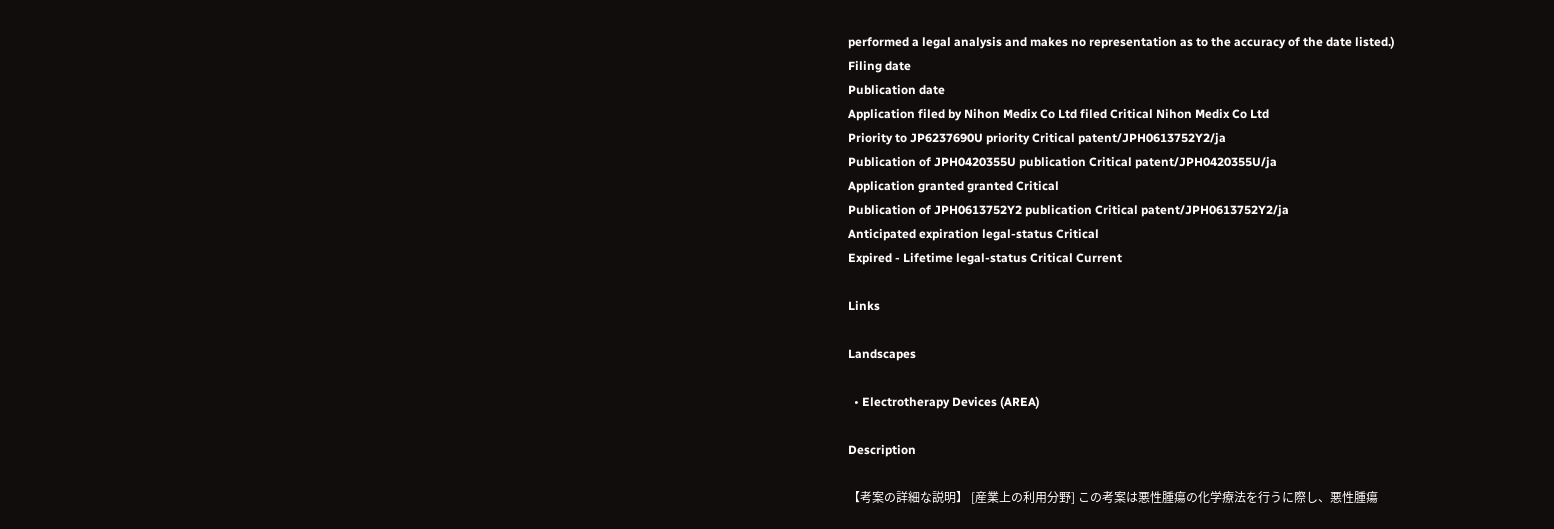performed a legal analysis and makes no representation as to the accuracy of the date listed.)
Filing date
Publication date
Application filed by Nihon Medix Co Ltd filed Critical Nihon Medix Co Ltd
Priority to JP6237690U priority Critical patent/JPH0613752Y2/ja
Publication of JPH0420355U publication Critical patent/JPH0420355U/ja
Application granted granted Critical
Publication of JPH0613752Y2 publication Critical patent/JPH0613752Y2/ja
Anticipated expiration legal-status Critical
Expired - Lifetime legal-status Critical Current

Links

Landscapes

  • Electrotherapy Devices (AREA)

Description

【考案の詳細な説明】 [産業上の利用分野] この考案は悪性腫瘍の化学療法を行うに際し、悪性腫瘍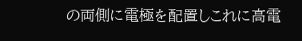の両側に電極を配置しこれに高電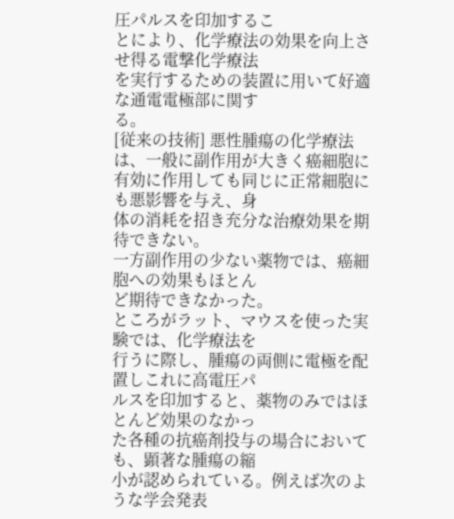圧パルスを印加するこ
とにより、化学療法の効果を向上させ得る電撃化学療法
を実行するための装置に用いて好適な通電電極部に関す
る。
[従来の技術] 悪性腫瘍の化学療法は、一般に副作用が大きく癌細胞に
有効に作用しても同じに正常細胞にも悪影響を与え、身
体の消耗を招き充分な治療効果を期待できない。
一方副作用の少ない薬物では、癌細胞への効果もほとん
ど期待できなかった。
ところがラット、マウスを使った実験では、化学療法を
行うに際し、腫瘍の両側に電極を配置しこれに高電圧パ
ルスを印加すると、薬物のみではほとんど効果のなかっ
た各種の抗癌剤投与の場合においても、顕著な腫瘍の縮
小が認められている。例えば次のような学会発表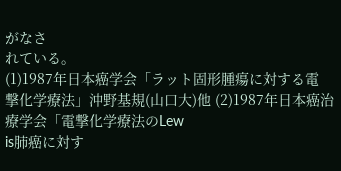がなさ
れている。
(1)1987年日本癌学会「ラット固形腫瘍に対する電
撃化学療法」沖野基規(山口大)他 (2)1987年日本癌治療学会「電撃化学療法のLew
is肺癌に対す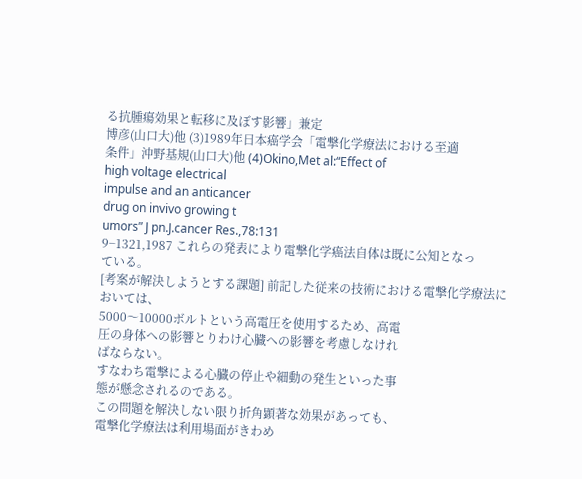る抗腫瘍効果と転移に及ぼす影響」兼定
博彦(山口大)他 (3)1989年日本癌学会「電撃化学療法における至適
条件」沖野基規(山口大)他 (4)Okino,Met al:“Effect of
high voltage electrical
impulse and an anticancer
drug on invivo growing t
umors” J pn.J.cancer Res.,78:131
9−1321,1987 これらの発表により電撃化学癌法自体は既に公知となっ
ている。
[考案が解決しようとする課題] 前記した従来の技術における電撃化学療法においては、
5000〜10000ボルトという高電圧を使用するため、高電
圧の身体への影響とりわけ心臓への影響を考慮しなけれ
ばならない。
すなわち電撃による心臓の停止や細動の発生といった事
態が懸念されるのである。
この問題を解決しない限り折角顕著な効果があっても、
電撃化学療法は利用場面がきわめ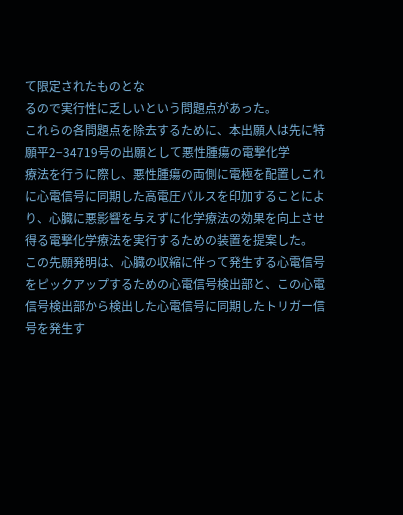て限定されたものとな
るので実行性に乏しいという問題点があった。
これらの各問題点を除去するために、本出願人は先に特
願平2−34719号の出願として悪性腫瘍の電撃化学
療法を行うに際し、悪性腫瘍の両側に電極を配置しこれ
に心電信号に同期した高電圧パルスを印加することによ
り、心臓に悪影響を与えずに化学療法の効果を向上させ
得る電撃化学療法を実行するための装置を提案した。
この先願発明は、心臓の収縮に伴って発生する心電信号
をピックアップするための心電信号検出部と、この心電
信号検出部から検出した心電信号に同期したトリガー信
号を発生す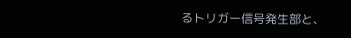るトリガー信号発生部と、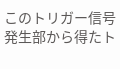このトリガー信号
発生部から得たト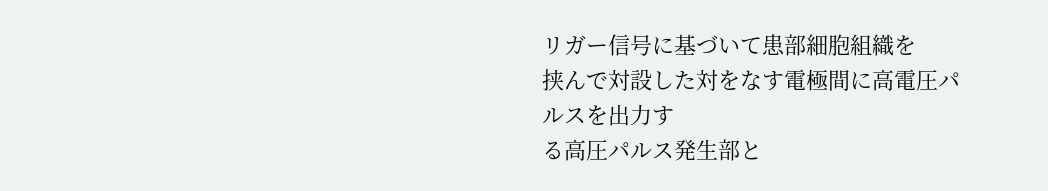リガー信号に基づいて患部細胞組織を
挟んで対設した対をなす電極間に高電圧パルスを出力す
る高圧パルス発生部と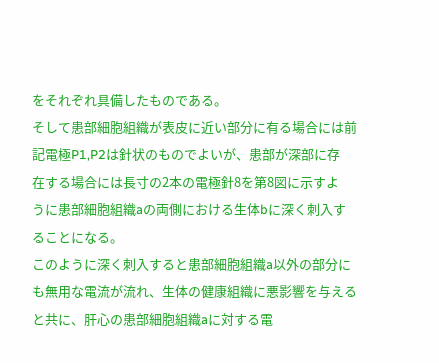をそれぞれ具備したものである。
そして患部細胞組織が表皮に近い部分に有る場合には前
記電極P1,P2は針状のものでよいが、患部が深部に存
在する場合には長寸の2本の電極針8を第8図に示すよ
うに患部細胞組織aの両側における生体bに深く刺入す
ることになる。
このように深く刺入すると患部細胞組織a以外の部分に
も無用な電流が流れ、生体の健康組織に悪影響を与える
と共に、肝心の患部細胞組織aに対する電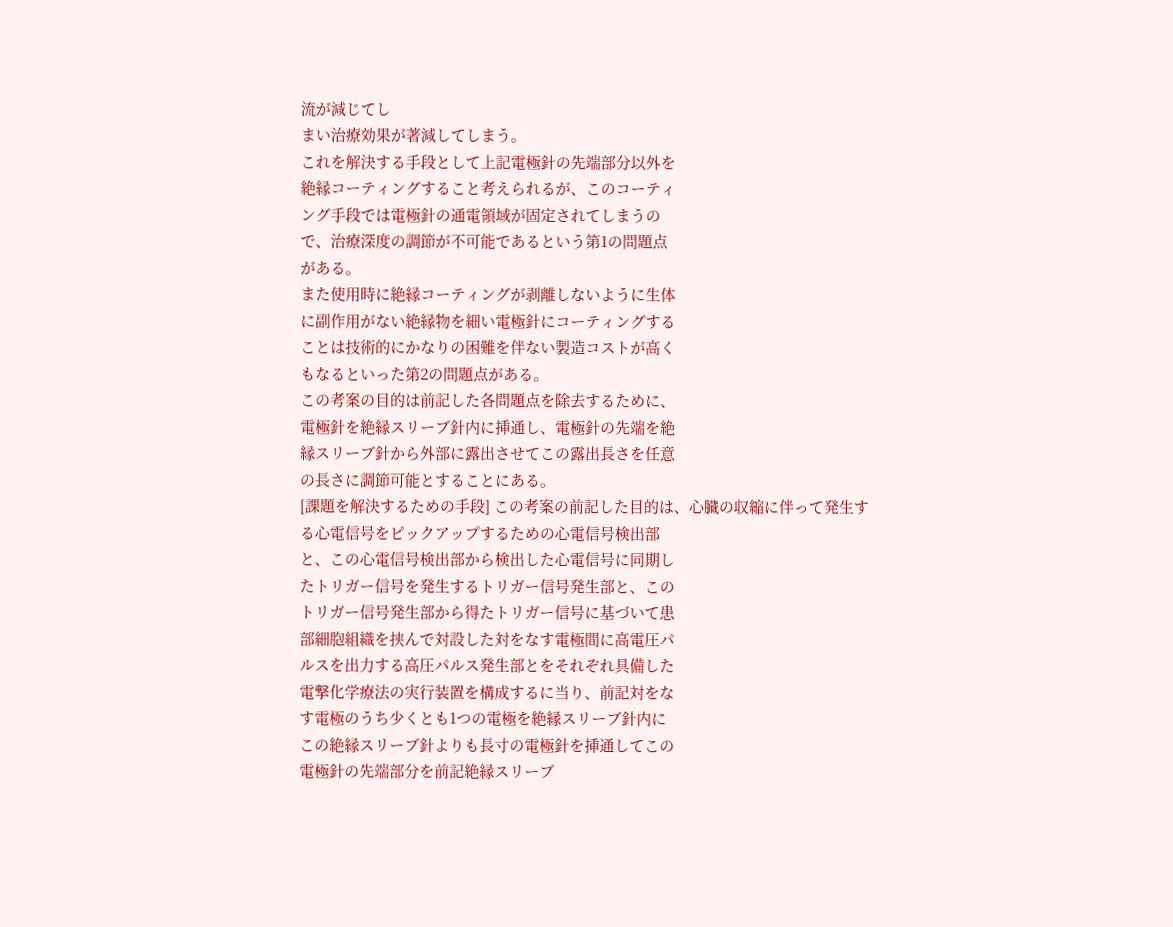流が減じてし
まい治療効果が著減してしまう。
これを解決する手段として上記電極針の先端部分以外を
絶縁コーティングすること考えられるが、このコーティ
ング手段では電極針の通電領域が固定されてしまうの
で、治療深度の調節が不可能であるという第1の問題点
がある。
また使用時に絶縁コーティングが剥離しないように生体
に副作用がない絶縁物を細い電極針にコーティングする
ことは技術的にかなりの困難を伴ない製造コストが高く
もなるといった第2の問題点がある。
この考案の目的は前記した各問題点を除去するために、
電極針を絶縁スリーブ針内に挿通し、電極針の先端を絶
縁スリーブ針から外部に露出させてこの露出長さを任意
の長さに調節可能とすることにある。
[課題を解決するための手段] この考案の前記した目的は、心臓の収縮に伴って発生す
る心電信号をピックアップするための心電信号検出部
と、この心電信号検出部から検出した心電信号に同期し
たトリガー信号を発生するトリガー信号発生部と、この
トリガー信号発生部から得たトリガー信号に基づいて患
部細胞組織を挟んで対設した対をなす電極間に高電圧パ
ルスを出力する高圧パルス発生部とをそれぞれ具備した
電撃化学療法の実行装置を構成するに当り、前記対をな
す電極のうち少くとも1つの電極を絶縁スリーブ針内に
この絶縁スリーブ針よりも長寸の電極針を挿通してこの
電極針の先端部分を前記絶縁スリーブ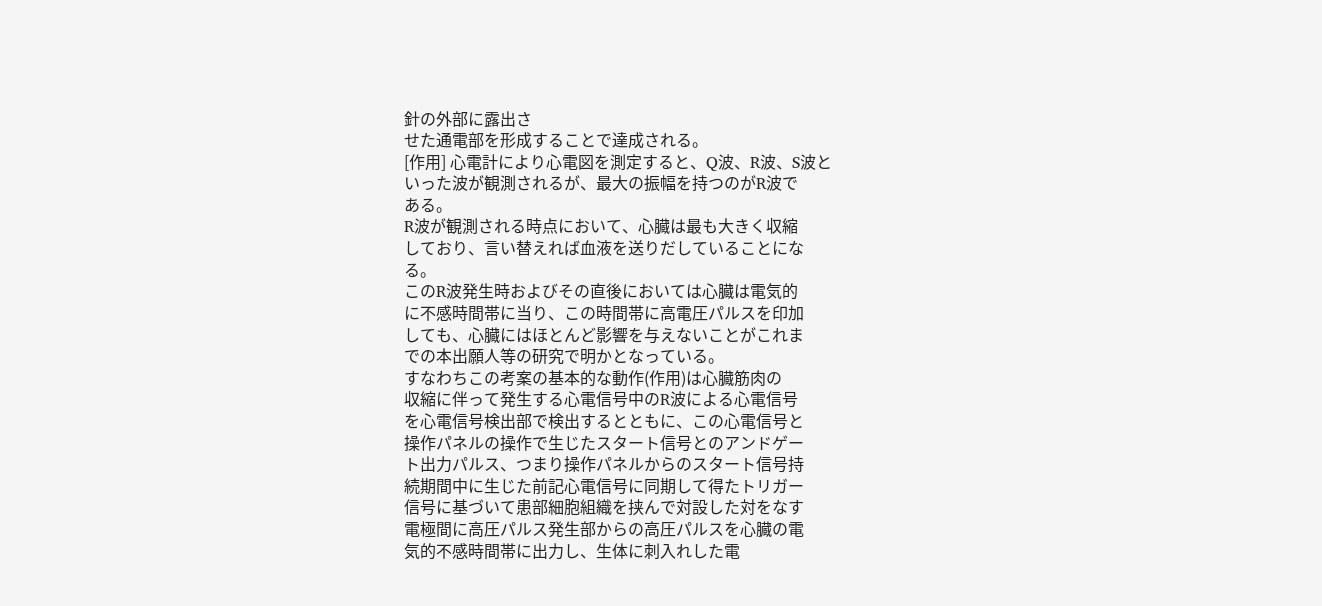針の外部に露出さ
せた通電部を形成することで達成される。
[作用] 心電計により心電図を測定すると、Q波、R波、S波と
いった波が観測されるが、最大の振幅を持つのがR波で
ある。
R波が観測される時点において、心臓は最も大きく収縮
しており、言い替えれば血液を送りだしていることにな
る。
このR波発生時およびその直後においては心臓は電気的
に不感時間帯に当り、この時間帯に高電圧パルスを印加
しても、心臓にはほとんど影響を与えないことがこれま
での本出願人等の研究で明かとなっている。
すなわちこの考案の基本的な動作(作用)は心臓筋肉の
収縮に伴って発生する心電信号中のR波による心電信号
を心電信号検出部で検出するとともに、この心電信号と
操作パネルの操作で生じたスタート信号とのアンドゲー
ト出力パルス、つまり操作パネルからのスタート信号持
続期間中に生じた前記心電信号に同期して得たトリガー
信号に基づいて患部細胞組織を挟んで対設した対をなす
電極間に高圧パルス発生部からの高圧パルスを心臓の電
気的不感時間帯に出力し、生体に刺入れした電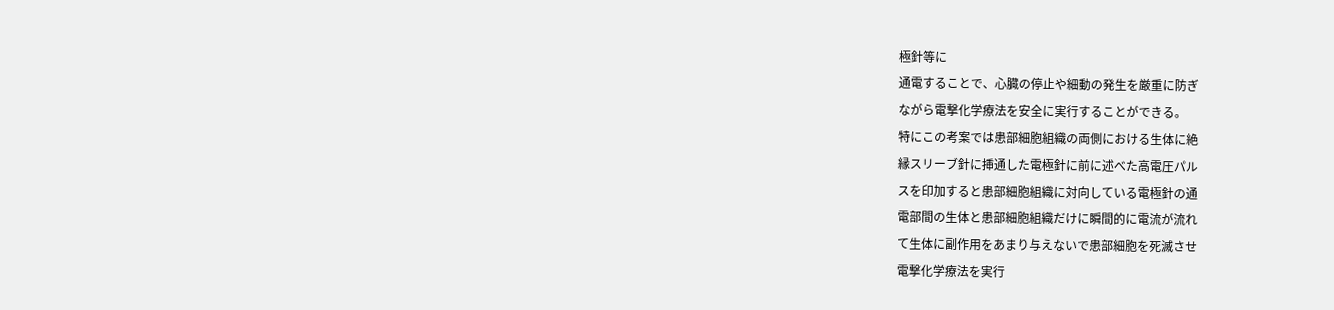極針等に
通電することで、心臓の停止や細動の発生を厳重に防ぎ
ながら電撃化学療法を安全に実行することができる。
特にこの考案では患部細胞組織の両側における生体に絶
縁スリーブ針に挿通した電極針に前に述べた高電圧パル
スを印加すると患部細胞組織に対向している電極針の通
電部間の生体と患部細胞組織だけに瞬間的に電流が流れ
て生体に副作用をあまり与えないで患部細胞を死滅させ
電撃化学療法を実行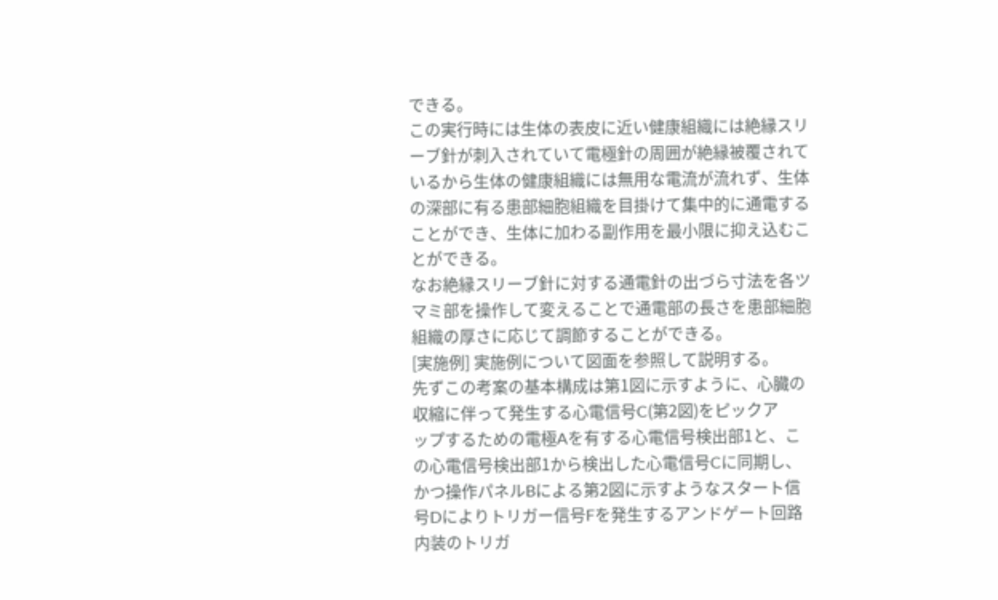できる。
この実行時には生体の表皮に近い健康組織には絶縁スリ
ーブ針が刺入されていて電極針の周囲が絶縁被覆されて
いるから生体の健康組織には無用な電流が流れず、生体
の深部に有る患部細胞組織を目掛けて集中的に通電する
ことができ、生体に加わる副作用を最小限に抑え込むこ
とができる。
なお絶縁スリーブ針に対する通電針の出づら寸法を各ツ
マミ部を操作して変えることで通電部の長さを患部細胞
組織の厚さに応じて調節することができる。
[実施例] 実施例について図面を参照して説明する。
先ずこの考案の基本構成は第1図に示すように、心臓の
収縮に伴って発生する心電信号C(第2図)をピックア
ップするための電極Aを有する心電信号検出部1と、こ
の心電信号検出部1から検出した心電信号Cに同期し、
かつ操作パネルBによる第2図に示すようなスタート信
号Dによりトリガー信号Fを発生するアンドゲート回路
内装のトリガ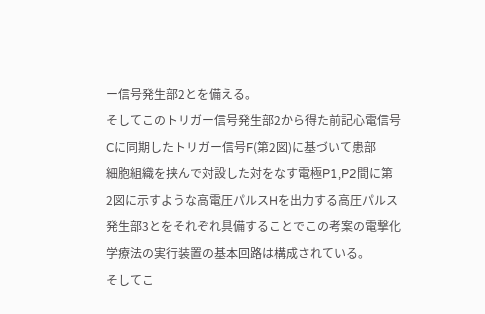ー信号発生部2とを備える。
そしてこのトリガー信号発生部2から得た前記心電信号
Cに同期したトリガー信号F(第2図)に基づいて患部
細胞組織を挟んで対設した対をなす電極P1,P2間に第
2図に示すような高電圧パルスHを出力する高圧パルス
発生部3とをそれぞれ具備することでこの考案の電撃化
学療法の実行装置の基本回路は構成されている。
そしてこ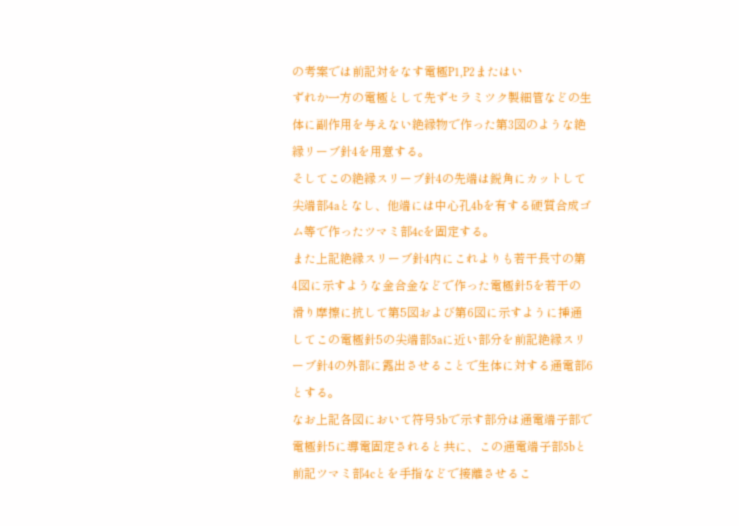の考案では前記対をなす電極P1,P2またはい
ずれか一方の電極として先ずセラミツク製細管などの生
体に副作用を与えない絶縁物で作った第3図のような絶
縁リーブ針4を用意する。
そしてこの絶縁スリーブ針4の先端は鋭角にカットして
尖端部4aとなし、他端には中心孔4bを有する硬質合成ゴ
ム等で作ったツマミ部4cを固定する。
また上記絶縁スリーブ針4内にこれよりも若干長寸の第
4図に示すような金合金などで作った電極針5を若干の
滑り摩擦に抗して第5図および第6図に示すように挿通
してこの電極針5の尖端部5aに近い部分を前記絶縁スリ
ーブ針4の外部に露出させることで生体に対する通電部6
とする。
なお上記各図において符号5bで示す部分は通電端子部で
電極針5に導電固定されると共に、この通電端子部5bと
前記ツマミ部4cとを手指などで接離させるこ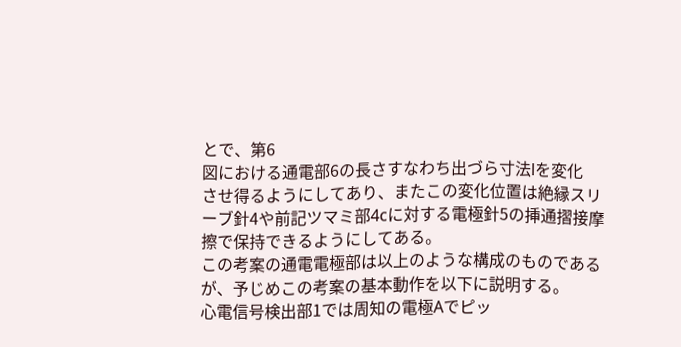とで、第6
図における通電部6の長さすなわち出づら寸法lを変化
させ得るようにしてあり、またこの変化位置は絶縁スリ
ーブ針4や前記ツマミ部4cに対する電極針5の挿通摺接摩
擦で保持できるようにしてある。
この考案の通電電極部は以上のような構成のものである
が、予じめこの考案の基本動作を以下に説明する。
心電信号検出部1では周知の電極Aでピッ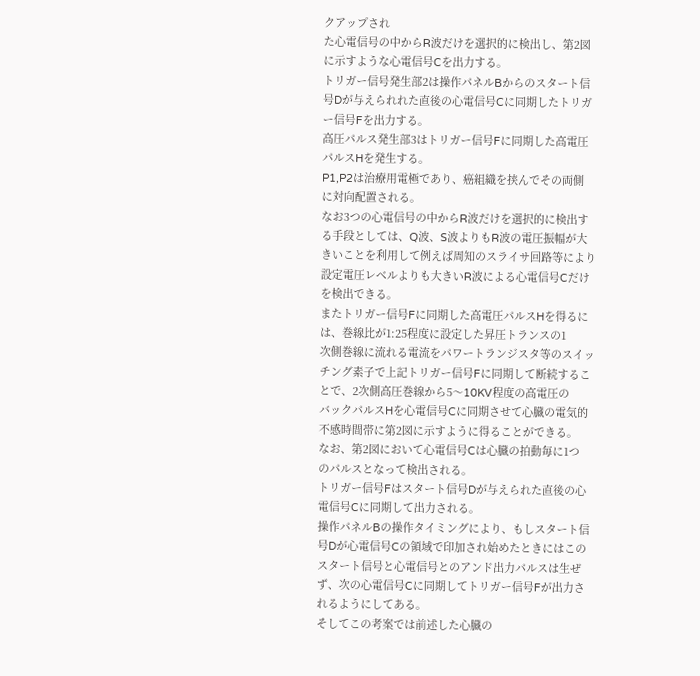クアップされ
た心電信号の中からR波だけを選択的に検出し、第2図
に示すような心電信号Cを出力する。
トリガー信号発生部2は操作パネルBからのスタート信
号Dが与えられれた直後の心電信号Cに同期したトリガ
ー信号Fを出力する。
高圧パルス発生部3はトリガー信号Fに同期した高電圧
パルスHを発生する。
P1,P2は治療用電極であり、癌組織を挟んでその両側
に対向配置される。
なお3つの心電信号の中からR波だけを選択的に検出す
る手段としては、Q波、S波よりもR波の電圧振幅が大
きいことを利用して例えば周知のスライサ回路等により
設定電圧レベルよりも大きいR波による心電信号Cだけ
を検出できる。
またトリガー信号Fに同期した高電圧パルスHを得るに
は、巻線比が1:25程度に設定した昇圧トランスの1
次側巻線に流れる電流をパワートランジスタ等のスイッ
チング素子で上記トリガー信号Fに同期して断続するこ
とで、2次側高圧巻線から5〜10KV程度の高電圧の
バックパルスHを心電信号Cに同期させて心臓の電気的
不感時間帯に第2図に示すように得ることができる。
なお、第2図において心電信号Cは心臓の拍動毎に1つ
のパルスとなって検出される。
トリガー信号Fはスタート信号Dが与えられた直後の心
電信号Cに同期して出力される。
操作パネルBの操作タイミングにより、もしスタート信
号Dが心電信号Cの領域で印加され始めたときにはこの
スタート信号と心電信号とのアンド出力パルスは生ぜ
ず、次の心電信号Cに同期してトリガー信号Fが出力さ
れるようにしてある。
そしてこの考案では前述した心臓の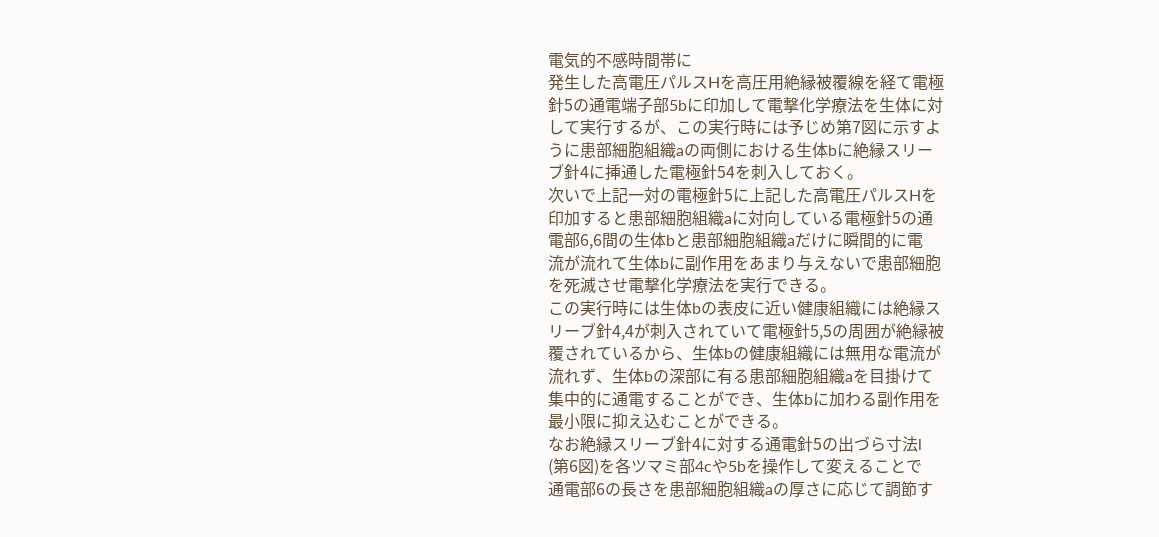電気的不感時間帯に
発生した高電圧パルスHを高圧用絶縁被覆線を経て電極
針5の通電端子部5bに印加して電撃化学療法を生体に対
して実行するが、この実行時には予じめ第7図に示すよ
うに患部細胞組織aの両側における生体bに絶縁スリー
ブ針4に挿通した電極針54を刺入しておく。
次いで上記一対の電極針5に上記した高電圧パルスHを
印加すると患部細胞組織aに対向している電極針5の通
電部6,6間の生体bと患部細胞組織aだけに瞬間的に電
流が流れて生体bに副作用をあまり与えないで患部細胞
を死滅させ電撃化学療法を実行できる。
この実行時には生体bの表皮に近い健康組織には絶縁ス
リーブ針4,4が刺入されていて電極針5,5の周囲が絶縁被
覆されているから、生体bの健康組織には無用な電流が
流れず、生体bの深部に有る患部細胞組織aを目掛けて
集中的に通電することができ、生体bに加わる副作用を
最小限に抑え込むことができる。
なお絶縁スリーブ針4に対する通電針5の出づら寸法l
(第6図)を各ツマミ部4cや5bを操作して変えることで
通電部6の長さを患部細胞組織aの厚さに応じて調節す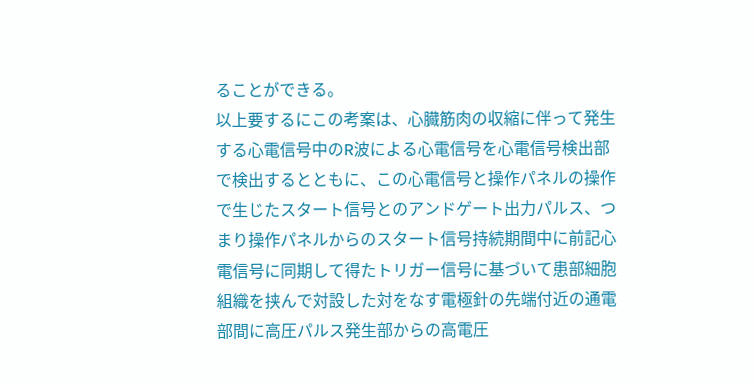ることができる。
以上要するにこの考案は、心臓筋肉の収縮に伴って発生
する心電信号中のR波による心電信号を心電信号検出部
で検出するとともに、この心電信号と操作パネルの操作
で生じたスタート信号とのアンドゲート出力パルス、つ
まり操作パネルからのスタート信号持続期間中に前記心
電信号に同期して得たトリガー信号に基づいて患部細胞
組織を挟んで対設した対をなす電極針の先端付近の通電
部間に高圧パルス発生部からの高電圧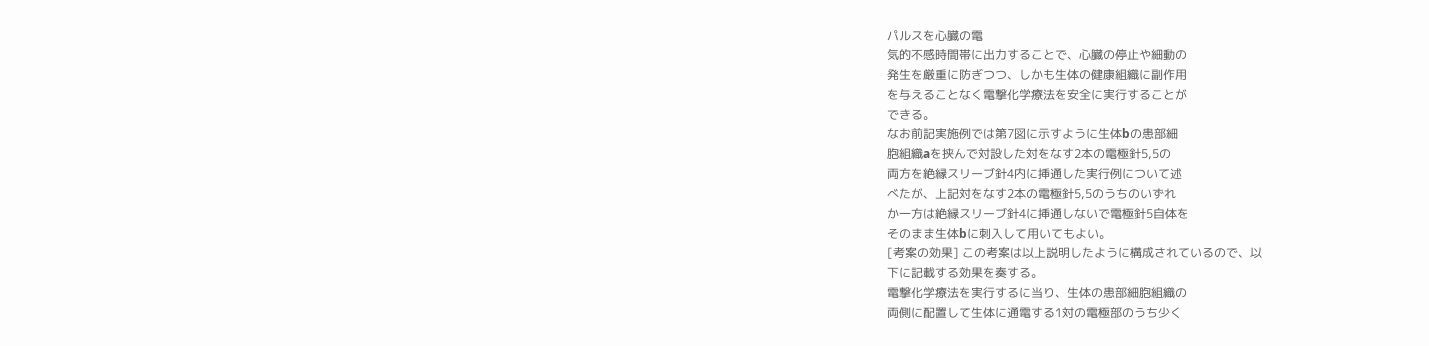パルスを心臓の電
気的不感時間帯に出力することで、心臓の停止や細動の
発生を厳重に防ぎつつ、しかも生体の健康組織に副作用
を与えることなく電撃化学療法を安全に実行することが
できる。
なお前記実施例では第7図に示すように生体bの患部細
胞組織aを挟んで対設した対をなす2本の電極針5,5の
両方を絶縁スリーブ針4内に挿通した実行例について述
べたが、上記対をなす2本の電極針5,5のうちのいずれ
か一方は絶縁スリーブ針4に挿通しないで電極針5自体を
そのまま生体bに刺入して用いてもよい。
[考案の効果] この考案は以上説明したように構成されているので、以
下に記載する効果を奏する。
電撃化学療法を実行するに当り、生体の患部細胞組織の
両側に配置して生体に通電する1対の電極部のうち少く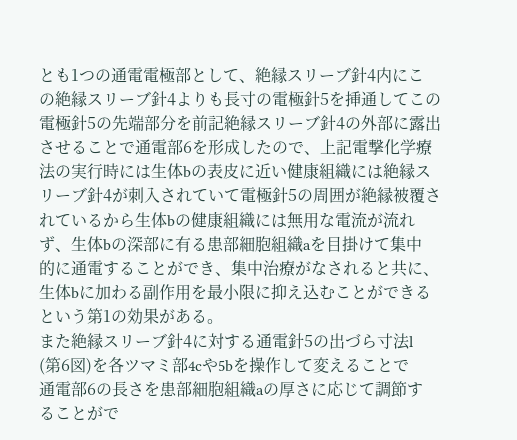とも1つの通電電極部として、絶縁スリーブ針4内にこ
の絶縁スリーブ針4よりも長寸の電極針5を挿通してこの
電極針5の先端部分を前記絶縁スリーブ針4の外部に露出
させることで通電部6を形成したので、上記電撃化学療
法の実行時には生体bの表皮に近い健康組織には絶縁ス
リーブ針4が刺入されていて電極針5の周囲が絶縁被覆さ
れているから生体bの健康組織には無用な電流が流れ
ず、生体bの深部に有る患部細胞組織aを目掛けて集中
的に通電することができ、集中治療がなされると共に、
生体bに加わる副作用を最小限に抑え込むことができる
という第1の効果がある。
また絶縁スリーブ針4に対する通電針5の出づら寸法l
(第6図)を各ツマミ部4cや5bを操作して変えることで
通電部6の長さを患部細胞組織aの厚さに応じて調節す
ることがで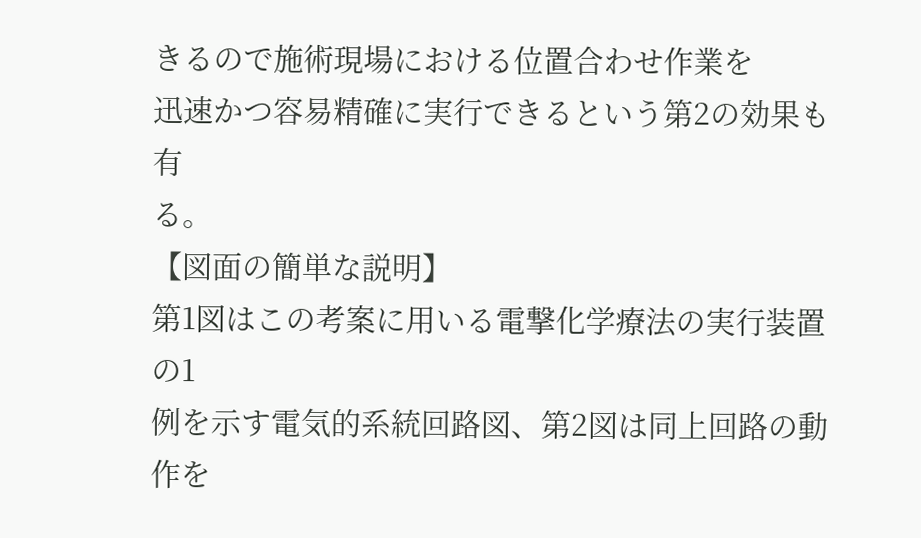きるので施術現場における位置合わせ作業を
迅速かつ容易精確に実行できるという第2の効果も有
る。
【図面の簡単な説明】
第1図はこの考案に用いる電撃化学療法の実行装置の1
例を示す電気的系統回路図、第2図は同上回路の動作を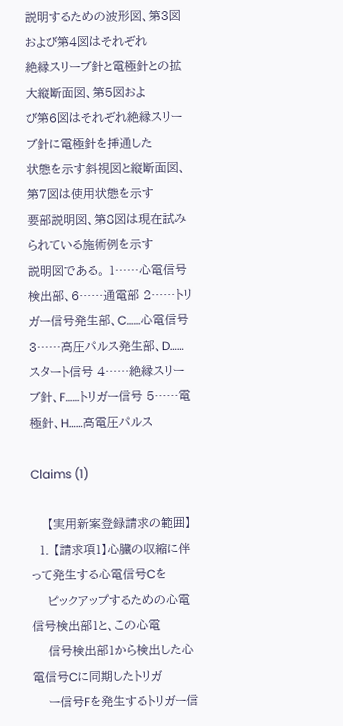説明するための波形図、第3図および第4図はそれぞれ
絶縁スリーブ針と電極針との拡大縦断面図、第5図およ
び第6図はそれぞれ絶縁スリーブ針に電極針を挿通した
状態を示す斜視図と縦断面図、第7図は使用状態を示す
要部説明図、第8図は現在試みられている施術例を示す
説明図である。 1……心電信号検出部、6……通電部 2……トリガー信号発生部、C……心電信号 3……高圧パルス発生部、D……スタート信号 4……絶縁スリーブ針、F……トリガー信号 5……電極針、H……高電圧パルス

Claims (1)

    【実用新案登録請求の範囲】
  1. 【請求項1】心臓の収縮に伴って発生する心電信号Cを
    ピックアップするための心電信号検出部1と、この心電
    信号検出部1から検出した心電信号Cに同期したトリガ
    ー信号Fを発生するトリガー信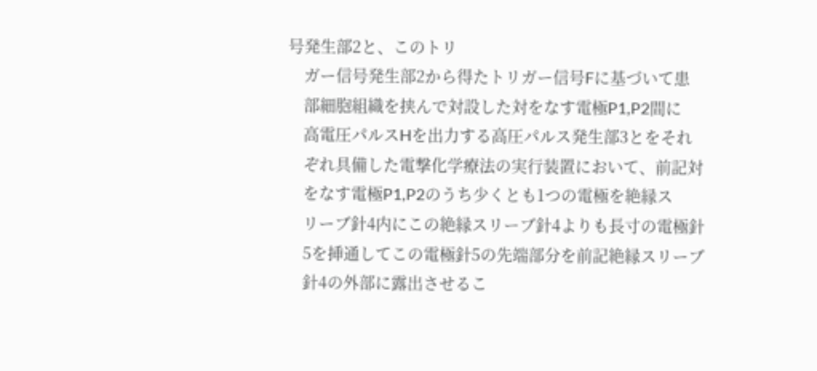号発生部2と、このトリ
    ガー信号発生部2から得たトリガー信号Fに基づいて患
    部細胞組織を挟んで対設した対をなす電極P1,P2間に
    高電圧パルスHを出力する高圧パルス発生部3とをそれ
    ぞれ具備した電撃化学療法の実行装置において、前記対
    をなす電極P1,P2のうち少くとも1つの電極を絶縁ス
    リーブ針4内にこの絶縁スリーブ針4よりも長寸の電極針
    5を挿通してこの電極針5の先端部分を前記絶縁スリーブ
    針4の外部に露出させるこ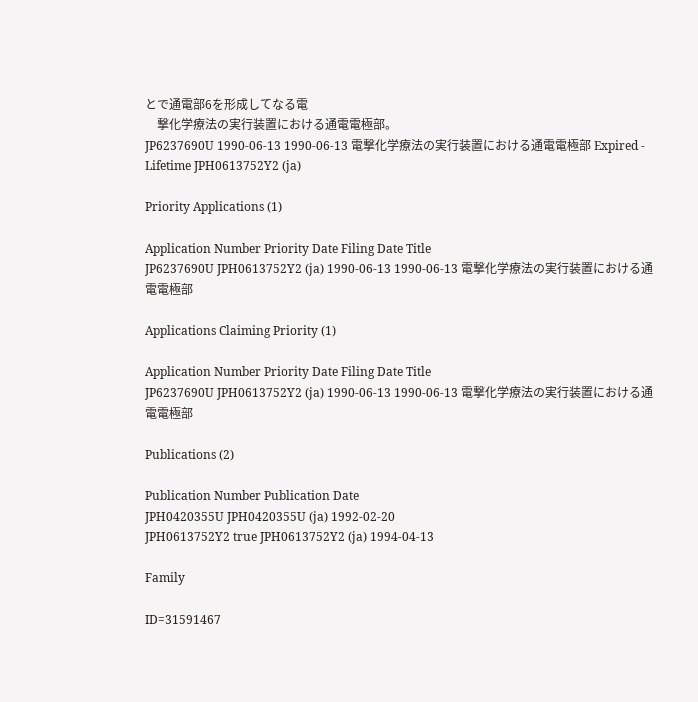とで通電部6を形成してなる電
    撃化学療法の実行装置における通電電極部。
JP6237690U 1990-06-13 1990-06-13 電撃化学療法の実行装置における通電電極部 Expired - Lifetime JPH0613752Y2 (ja)

Priority Applications (1)

Application Number Priority Date Filing Date Title
JP6237690U JPH0613752Y2 (ja) 1990-06-13 1990-06-13 電撃化学療法の実行装置における通電電極部

Applications Claiming Priority (1)

Application Number Priority Date Filing Date Title
JP6237690U JPH0613752Y2 (ja) 1990-06-13 1990-06-13 電撃化学療法の実行装置における通電電極部

Publications (2)

Publication Number Publication Date
JPH0420355U JPH0420355U (ja) 1992-02-20
JPH0613752Y2 true JPH0613752Y2 (ja) 1994-04-13

Family

ID=31591467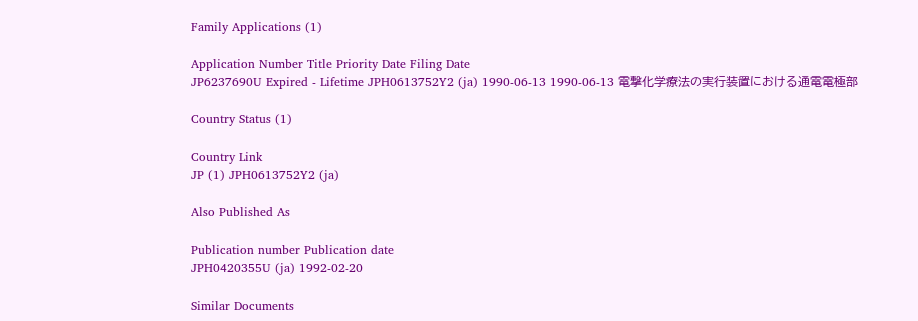Family Applications (1)

Application Number Title Priority Date Filing Date
JP6237690U Expired - Lifetime JPH0613752Y2 (ja) 1990-06-13 1990-06-13 電撃化学療法の実行装置における通電電極部

Country Status (1)

Country Link
JP (1) JPH0613752Y2 (ja)

Also Published As

Publication number Publication date
JPH0420355U (ja) 1992-02-20

Similar Documents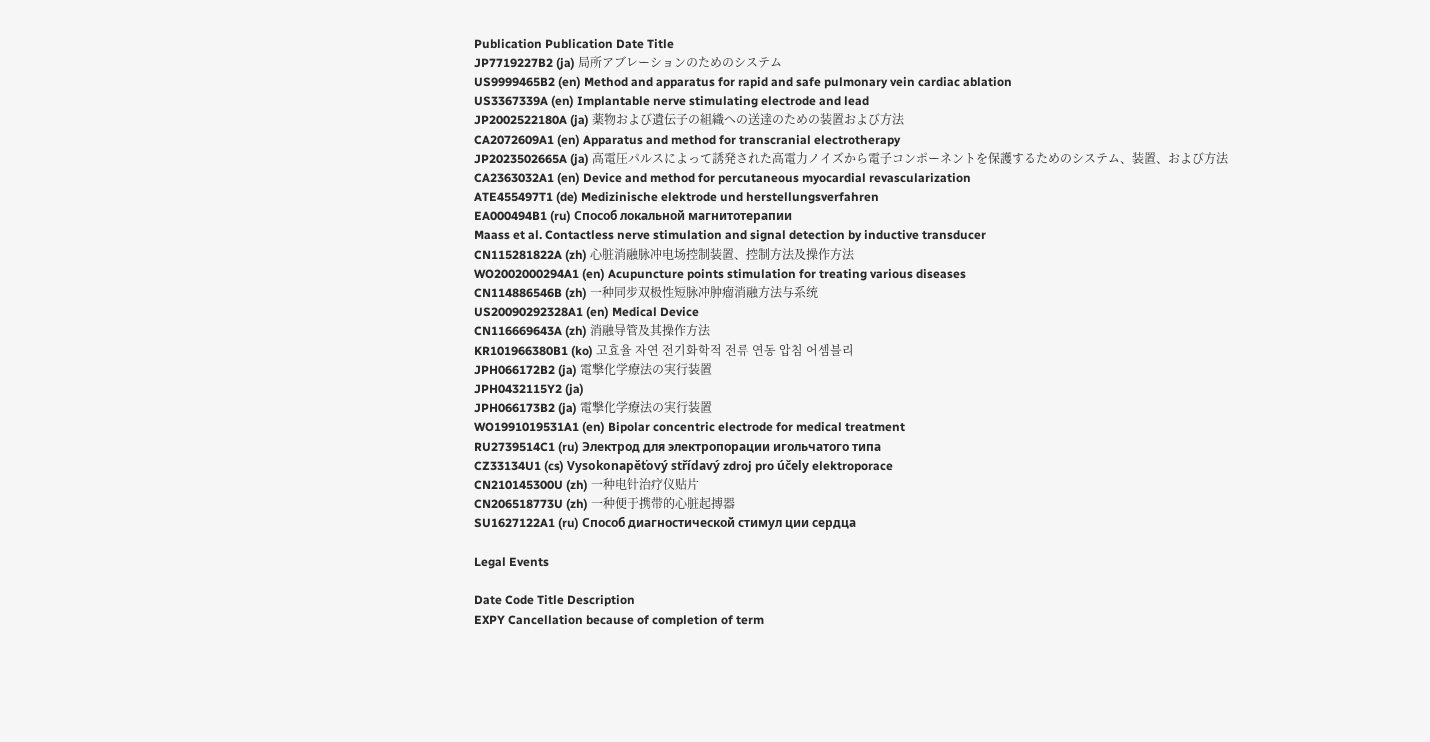Publication Publication Date Title
JP7719227B2 (ja) 局所アブレーションのためのシステム
US9999465B2 (en) Method and apparatus for rapid and safe pulmonary vein cardiac ablation
US3367339A (en) Implantable nerve stimulating electrode and lead
JP2002522180A (ja) 薬物および遺伝子の組織への送達のための装置および方法
CA2072609A1 (en) Apparatus and method for transcranial electrotherapy
JP2023502665A (ja) 高電圧パルスによって誘発された高電力ノイズから電子コンポーネントを保護するためのシステム、装置、および方法
CA2363032A1 (en) Device and method for percutaneous myocardial revascularization
ATE455497T1 (de) Medizinische elektrode und herstellungsverfahren
EA000494B1 (ru) Способ локальной магнитотерапии
Maass et al. Contactless nerve stimulation and signal detection by inductive transducer
CN115281822A (zh) 心脏消融脉冲电场控制装置、控制方法及操作方法
WO2002000294A1 (en) Acupuncture points stimulation for treating various diseases
CN114886546B (zh) 一种同步双极性短脉冲肿瘤消融方法与系统
US20090292328A1 (en) Medical Device
CN116669643A (zh) 消融导管及其操作方法
KR101966380B1 (ko) 고효율 자연 전기화학적 전류 연동 압침 어셈블리
JPH066172B2 (ja) 電撃化学療法の実行装置
JPH0432115Y2 (ja)
JPH066173B2 (ja) 電撃化学療法の実行装置
WO1991019531A1 (en) Bipolar concentric electrode for medical treatment
RU2739514C1 (ru) Электрод для электропорации игольчатого типа
CZ33134U1 (cs) Vysokonapěťový střídavý zdroj pro účely elektroporace
CN210145300U (zh) 一种电针治疗仪贴片
CN206518773U (zh) 一种便于携带的心脏起搏器
SU1627122A1 (ru) Способ диагностической стимул ции сердца

Legal Events

Date Code Title Description
EXPY Cancellation because of completion of term